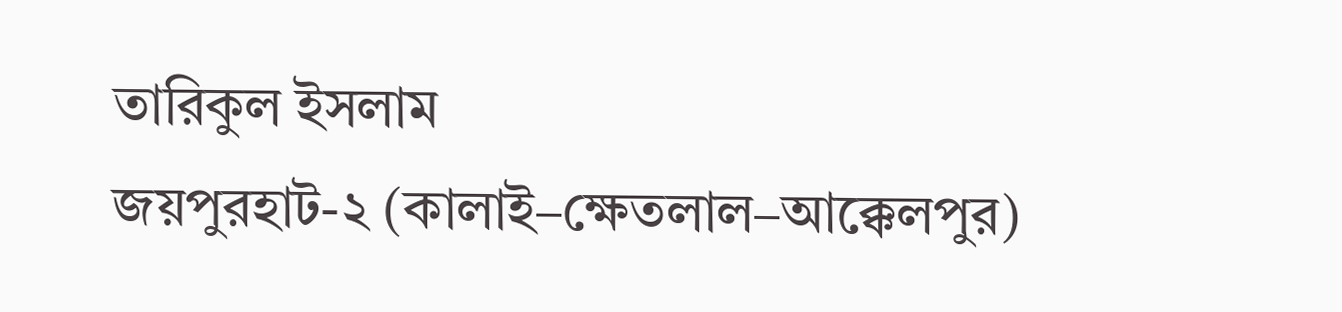তারিকুল ইসলাম
জয়পুরহাট-২ (কালাই–ক্ষেতলাল–আক্কেলপুর)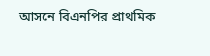আসনে বিএনপির প্রাথমিক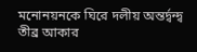মনোনয়নকে ঘিরে দলীয় অন্তর্দ্বন্দ্ব তীব্র আকার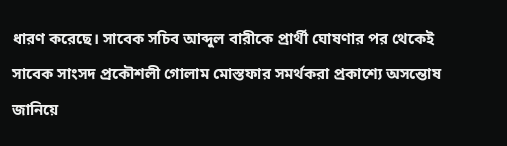ধারণ করেছে। সাবেক সচিব আব্দুল বারীকে প্রার্থী ঘোষণার পর থেকেই সাবেক সাংসদ প্রকৌশলী গোলাম মোস্তফার সমর্থকরা প্রকাশ্যে অসন্তোষ জানিয়ে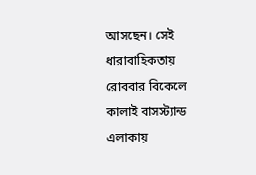আসছেন। সেই ধারাবাহিকতায় রোববার বিকেলে কালাই বাসস্ট্যান্ড এলাকায়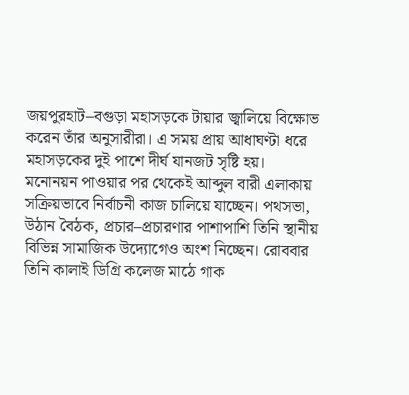জয়পুরহাট–বগুড়া মহাসড়কে টায়ার জ্বালিয়ে বিক্ষোভ করেন তাঁর অনুসারীরা। এ সময় প্রায় আধাঘণ্টা ধরে মহাসড়কের দুই পাশে দীর্ঘ যানজট সৃষ্টি হয়।
মনোনয়ন পাওয়ার পর থেকেই আব্দুল বারী এলাকায় সক্রিয়ভাবে নির্বাচনী কাজ চালিয়ে যাচ্ছেন। পথসভা, উঠান বৈঠক, প্রচার–প্রচারণার পাশাপাশি তিনি স্থানীয় বিভিন্ন সামাজিক উদ্যোগেও অংশ নিচ্ছেন। রোববার তিনি কালাই ডিগ্রি কলেজ মাঠে গাক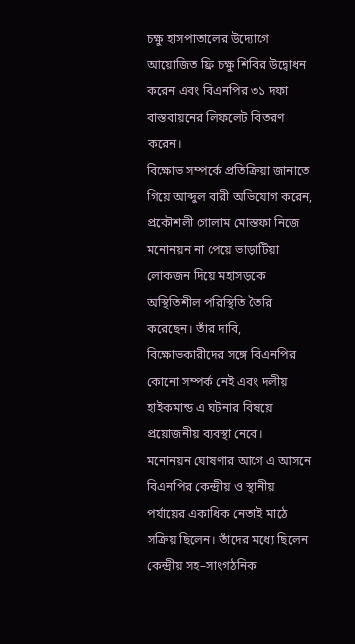চক্ষু হাসপাতালের উদ্যোগে আয়োজিত ফ্রি চক্ষু শিবির উদ্বোধন করেন এবং বিএনপির ৩১ দফা বাস্তবায়নের লিফলেট বিতরণ করেন।
বিক্ষোভ সম্পর্কে প্রতিক্রিয়া জানাতে গিয়ে আব্দুল বারী অভিযোগ করেন, প্রকৌশলী গোলাম মোস্তফা নিজে মনোনয়ন না পেয়ে ভাড়াটিয়া লোকজন দিয়ে মহাসড়কে অস্থিতিশীল পরিস্থিতি তৈরি করেছেন। তাঁর দাবি, বিক্ষোভকারীদের সঙ্গে বিএনপির কোনো সম্পর্ক নেই এবং দলীয় হাইকমান্ড এ ঘটনার বিষয়ে প্রয়োজনীয় ব্যবস্থা নেবে।
মনোনয়ন ঘোষণার আগে এ আসনে বিএনপির কেন্দ্রীয় ও স্থানীয় পর্যায়ের একাধিক নেতাই মাঠে সক্রিয় ছিলেন। তাঁদের মধ্যে ছিলেন কেন্দ্রীয় সহ–সাংগঠনিক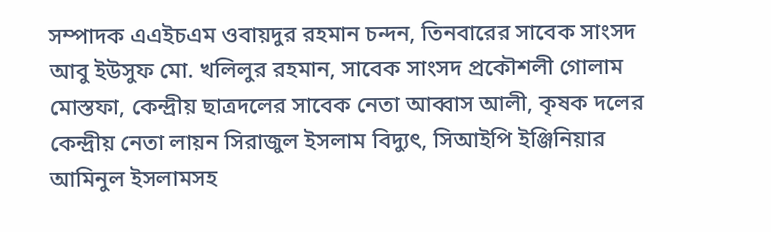সম্পাদক এএইচএম ওবায়দুর রহমান চন্দন, তিনবারের সাবেক সাংসদ আবু ইউসুফ মো. খলিলুর রহমান, সাবেক সাংসদ প্রকৌশলী গোলাম মোস্তফা, কেন্দ্রীয় ছাত্রদলের সাবেক নেতা আব্বাস আলী, কৃষক দলের কেন্দ্রীয় নেতা লায়ন সিরাজুল ইসলাম বিদ্যুৎ, সিআইপি ইঞ্জিনিয়ার আমিনুল ইসলামসহ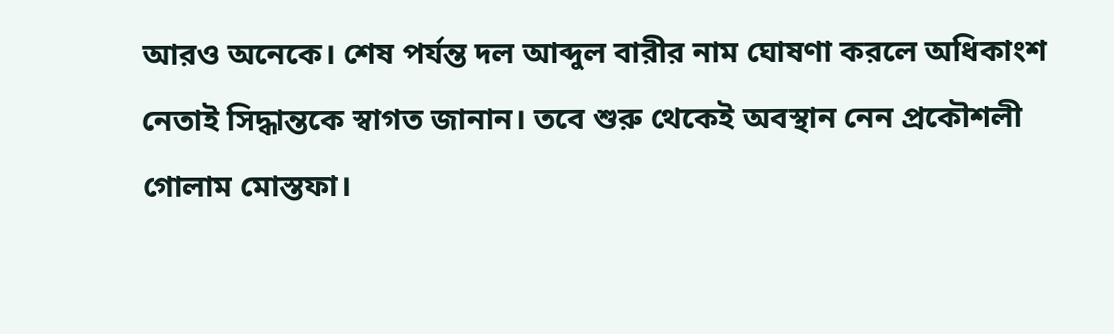আরও অনেকে। শেষ পর্যন্ত দল আব্দুল বারীর নাম ঘোষণা করলে অধিকাংশ নেতাই সিদ্ধান্তকে স্বাগত জানান। তবে শুরু থেকেই অবস্থান নেন প্রকৌশলী গোলাম মোস্তফা।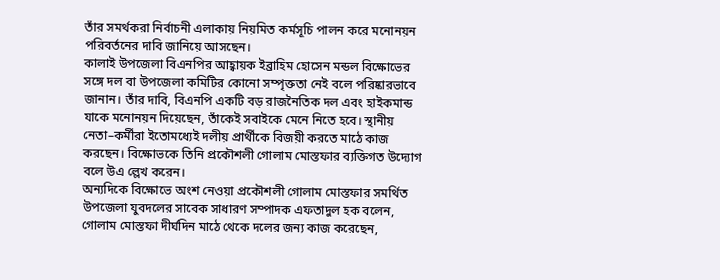তাঁর সমর্থকরা নির্বাচনী এলাকায় নিয়মিত কর্মসূচি পালন করে মনোনয়ন পরিবর্তনের দাবি জানিয়ে আসছেন।
কালাই উপজেলা বিএনপির আহ্বায়ক ইব্রাহিম হোসেন মন্ডল বিক্ষোভের সঙ্গে দল বা উপজেলা কমিটির কোনো সম্পৃক্ততা নেই বলে পরিষ্কারভাবে জানান। তাঁর দাবি, বিএনপি একটি বড় রাজনৈতিক দল এবং হাইকমান্ড যাকে মনোনয়ন দিয়েছেন, তাঁকেই সবাইকে মেনে নিতে হবে। স্থানীয় নেতা–কর্মীরা ইতোমধ্যেই দলীয় প্রার্থীকে বিজয়ী করতে মাঠে কাজ করছেন। বিক্ষোভকে তিনি প্রকৌশলী গোলাম মোস্তফার ব্যক্তিগত উদ্যোগ বলে উএ ল্লেখ করেন।
অন্যদিকে বিক্ষোভে অংশ নেওয়া প্রকৌশলী গোলাম মোস্তফার সমর্থিত উপজেলা যুবদলের সাবেক সাধারণ সম্পাদক এফতাদুল হক বলেন, গোলাম মোস্তফা দীর্ঘদিন মাঠে থেকে দলের জন্য কাজ করেছেন,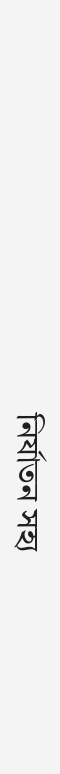নির্যাতন সহ্য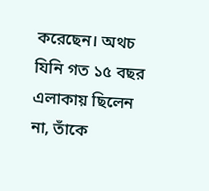করেছেন। অথচ যিনি গত ১৫ বছর এলাকায় ছিলেন না, তাঁকে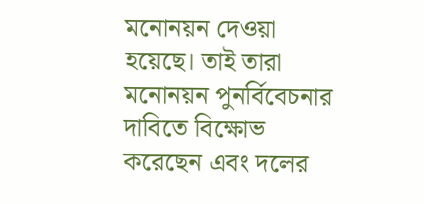মনোনয়ন দেওয়া হয়েছে। তাই তারা মনোনয়ন পুনর্বিবেচনার দাবিতে বিক্ষোভ করেছেন এবং দলের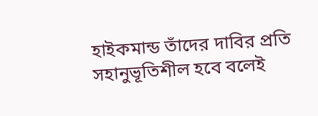হাইকমান্ড তাঁদের দাবির প্রতি সহানুভূতিশীল হবে বলেই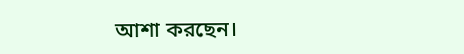আশা করছেন।